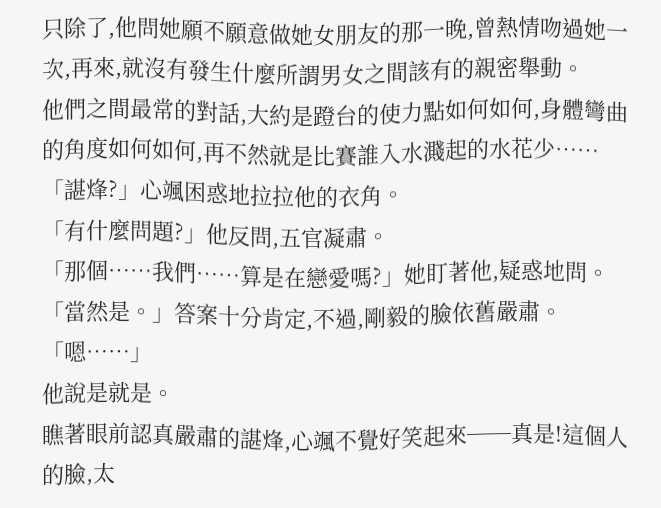只除了,他問她願不願意做她女朋友的那一晚,曾熱情吻過她一次,再來,就沒有發生什麼所謂男女之間該有的親密舉動。
他們之間最常的對話,大約是蹬台的使力點如何如何,身體彎曲的角度如何如何,再不然就是比賽誰入水濺起的水花少……
「諶烽?」心颯困惑地拉拉他的衣角。
「有什麼問題?」他反問,五官凝肅。
「那個……我們……算是在戀愛嗎?」她盯著他,疑惑地問。
「當然是。」答案十分肯定,不過,剛毅的臉依舊嚴肅。
「嗯……」
他說是就是。
瞧著眼前認真嚴肅的諶烽,心颯不覺好笑起來──真是!這個人的臉,太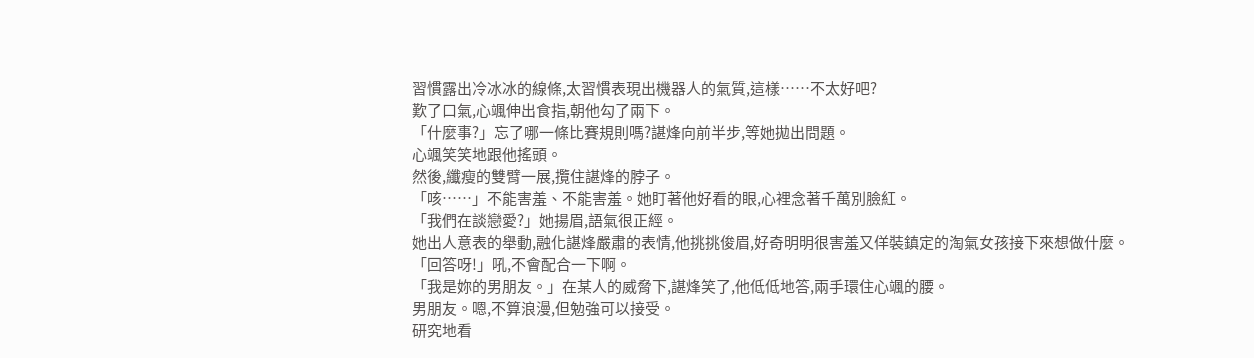習慣露出冷冰冰的線條,太習慣表現出機器人的氣質,這樣……不太好吧?
歎了口氣,心颯伸出食指,朝他勾了兩下。
「什麼事?」忘了哪一條比賽規則嗎?諶烽向前半步,等她拋出問題。
心颯笑笑地跟他搖頭。
然後,纖瘦的雙臂一展,攬住諶烽的脖子。
「咳……」不能害羞、不能害羞。她盯著他好看的眼,心裡念著千萬別臉紅。
「我們在談戀愛?」她揚眉,語氣很正經。
她出人意表的舉動,融化諶烽嚴肅的表情,他挑挑俊眉,好奇明明很害羞又佯裝鎮定的淘氣女孩接下來想做什麼。
「回答呀!」吼,不會配合一下啊。
「我是妳的男朋友。」在某人的威脅下,諶烽笑了,他低低地答,兩手環住心颯的腰。
男朋友。嗯,不算浪漫,但勉強可以接受。
研究地看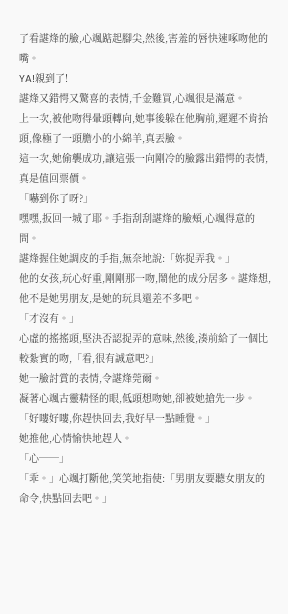了看諶烽的臉,心颯踮起腳尖,然後,害羞的唇快速啄吻他的嘴。
YA!親到了!
諶烽又錯愕又驚喜的表情,千金難買,心颯很是滿意。
上一次,被他吻得暈頭轉向,她事後躲在他胸前,遲遲不肯抬頭,像極了一頭膽小的小綿羊,真丟臉。
這一次,她偷襲成功,讓這張一向剛冷的臉露出錯愕的表情,真是值回票價。
「嚇到你了呀?」
嘿嘿,扳回一城了耶。手指刮刮諶烽的臉頰,心颯得意的問。
諶烽握住她調皮的手指,無奈地說:「妳捉弄我。」
他的女孩,玩心好重,剛剛那一吻,鬧他的成分居多。諶烽想,他不是她男朋友,是她的玩具還差不多吧。
「才沒有。」
心虛的搖搖頭,堅決否認捉弄的意味,然後,湊前給了一個比較紮實的吻,「看,很有誠意吧?」
她一臉討賞的表情,令諶烽莞爾。
凝著心颯古靈精怪的眼,低頭想吻她,卻被她搶先一步。「好嘍好嘍,你趕快回去,我好早一點睡覺。」
她推他,心情愉快地趕人。
「心──」
「乖。」心颯打斷他,笑笑地指使:「男朋友要聽女朋友的命令,快點回去吧。」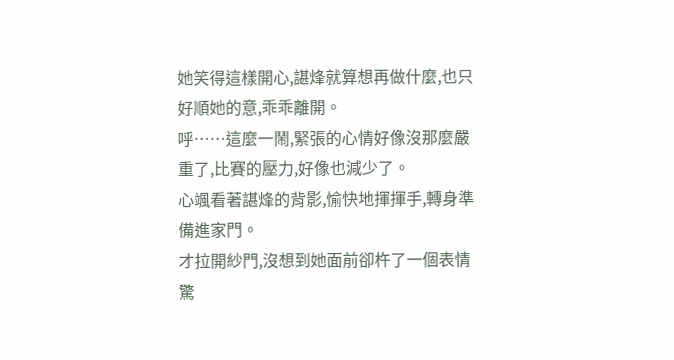她笑得這樣開心,諶烽就算想再做什麼,也只好順她的意,乖乖離開。
呼……這麼一鬧,緊張的心情好像沒那麼嚴重了,比賽的壓力,好像也減少了。
心颯看著諶烽的背影,愉快地揮揮手,轉身準備進家門。
才拉開紗門,沒想到她面前卻杵了一個表情驚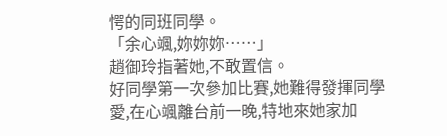愕的同班同學。
「余心颯,妳妳妳……」
趙御玲指著她,不敢置信。
好同學第一次參加比賽,她難得發揮同學愛,在心颯離台前一晚,特地來她家加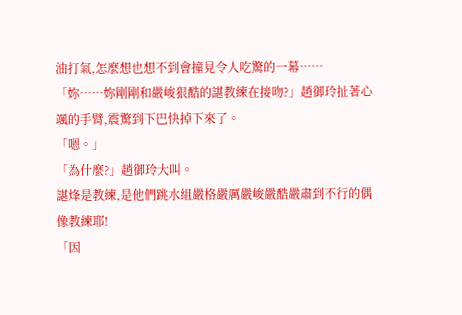油打氣,怎麼想也想不到會撞見令人吃驚的一幕……
「妳……妳剛剛和嚴峻狠酷的諶教練在接吻?」趙御玲扯著心颯的手臂,震驚到下巴快掉下來了。
「嗯。」
「為什麼?」趙御玲大叫。
諶烽是教練,是他們跳水組嚴格嚴厲嚴峻嚴酷嚴肅到不行的偶像教練耶!
「因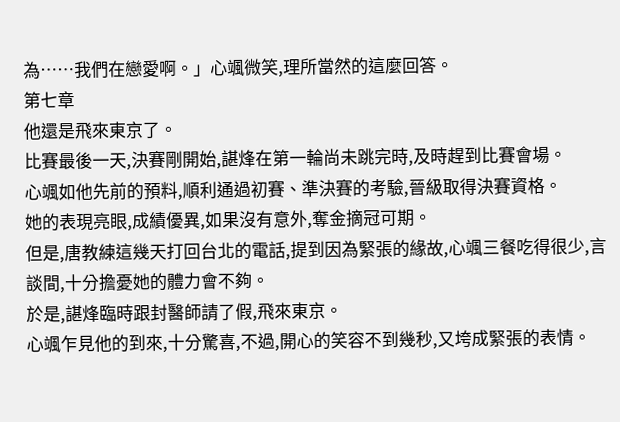為……我們在戀愛啊。」心颯微笑,理所當然的這麼回答。
第七章
他還是飛來東京了。
比賽最後一天,決賽剛開始,諶烽在第一輪尚未跳完時,及時趕到比賽會場。
心颯如他先前的預料,順利通過初賽、準決賽的考驗,晉級取得決賽資格。
她的表現亮眼,成績優異,如果沒有意外,奪金摘冠可期。
但是,唐教練這幾天打回台北的電話,提到因為緊張的緣故,心颯三餐吃得很少,言談間,十分擔憂她的體力會不夠。
於是,諶烽臨時跟封醫師請了假,飛來東京。
心颯乍見他的到來,十分驚喜,不過,開心的笑容不到幾秒,又垮成緊張的表情。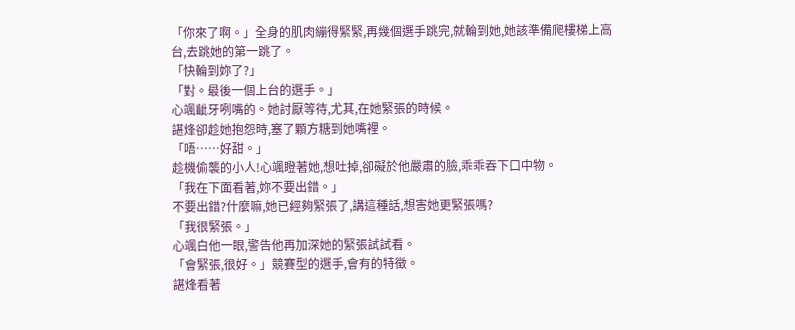「你來了啊。」全身的肌肉繃得緊緊,再幾個選手跳完,就輪到她,她該準備爬樓梯上高台,去跳她的第一跳了。
「快輪到妳了?」
「對。最後一個上台的選手。」
心颯齜牙咧嘴的。她討厭等待,尤其,在她緊張的時候。
諶烽卻趁她抱怨時,塞了顆方糖到她嘴裡。
「唔……好甜。」
趁機偷襲的小人!心颯瞪著她,想吐掉,卻礙於他嚴肅的臉,乖乖吞下口中物。
「我在下面看著,妳不要出錯。」
不要出錯?什麼嘛,她已經夠緊張了,講這種話,想害她更緊張嗎?
「我很緊張。」
心颯白他一眼,警告他再加深她的緊張試試看。
「會緊張,很好。」競賽型的選手,會有的特徵。
諶烽看著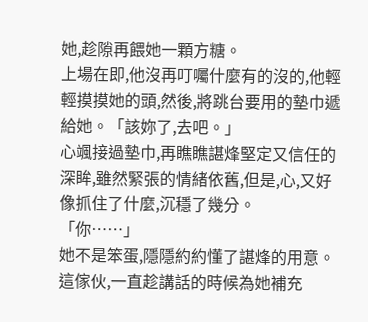她,趁隙再餵她一顆方糖。
上場在即,他沒再叮囑什麼有的沒的,他輕輕摸摸她的頭,然後,將跳台要用的墊巾遞給她。「該妳了,去吧。」
心颯接過墊巾,再瞧瞧諶烽堅定又信任的深眸,雖然緊張的情緒依舊,但是,心,又好像抓住了什麼,沉穩了幾分。
「你……」
她不是笨蛋,隱隱約約懂了諶烽的用意。
這傢伙,一直趁講話的時候為她補充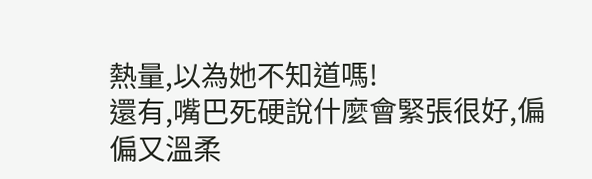熱量,以為她不知道嗎!
還有,嘴巴死硬說什麼會緊張很好,偏偏又溫柔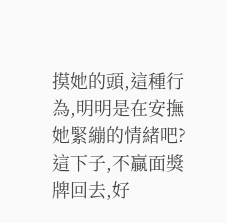摸她的頭,這種行為,明明是在安撫她緊繃的情緒吧?
這下子,不贏面獎牌回去,好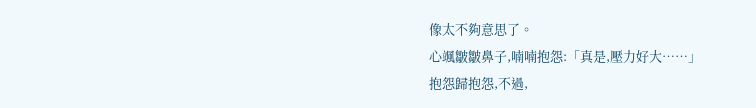像太不夠意思了。
心颯皺皺鼻子,喃喃抱怨:「真是,壓力好大……」
抱怨歸抱怨,不過,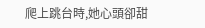爬上跳台時,她心頭卻甜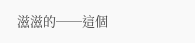滋滋的──這個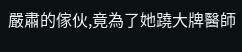嚴肅的傢伙,竟為了她蹺大牌醫師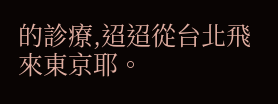的診療,迢迢從台北飛來東京耶。